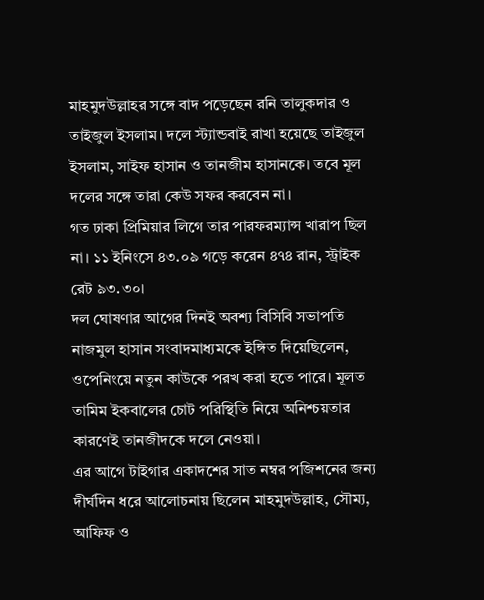মাহমুদউল্লাহর সঙ্গে বাদ পড়েছেন রনি তালুকদার ও তাইজুল ইসলাম। দলে স্ট্যান্ডবাই রাখা হয়েছে তাইজুল ইসলাম, সাইফ হাসান ও তানজীম হাসানকে। তবে মূল দলের সঙ্গে তারা কেউ সফর করবেন না।
গত ঢাকা প্রিমিয়ার লিগে তার পারফরম্যান্স খারাপ ছিল না। ১১ ইনিংসে ৪৩.০৯ গড়ে করেন ৪৭৪ রান, স্ট্রাইক রেট ৯৩.৩০।
দল ঘোষণার আগের দিনই অবশ্য বিসিবি সভাপতি নাজমুল হাসান সংবাদমাধ্যমকে ইঙ্গিত দিয়েছিলেন, ওপেনিংয়ে নতুন কাউকে পরখ করা হতে পারে। মূলত তামিম ইকবালের চোট পরিস্থিতি নিয়ে অনিশ্চয়তার কারণেই তানজীদকে দলে নেওয়া।
এর আগে টাইগার একাদশের সাত নম্বর পজিশনের জন্য দীর্ঘদিন ধরে আলোচনায় ছিলেন মাহমুদউল্লাহ, সৌম্য, আফিফ ও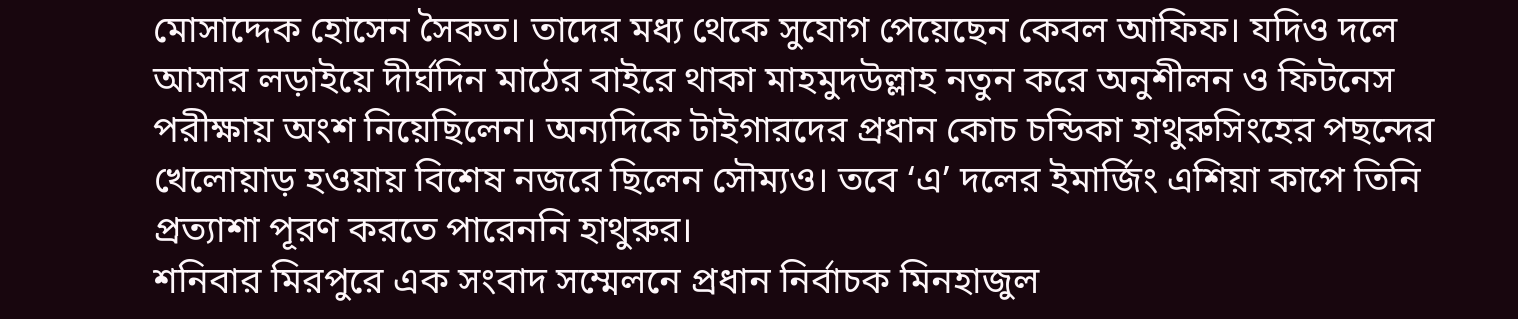মোসাদ্দেক হোসেন সৈকত। তাদের মধ্য থেকে সুযোগ পেয়েছেন কেবল আফিফ। যদিও দলে আসার লড়াইয়ে দীর্ঘদিন মাঠের বাইরে থাকা মাহমুদউল্লাহ নতুন করে অনুশীলন ও ফিটনেস পরীক্ষায় অংশ নিয়েছিলেন। অন্যদিকে টাইগারদের প্রধান কোচ চন্ডিকা হাথুরুসিংহের পছন্দের খেলোয়াড় হওয়ায় বিশেষ নজরে ছিলেন সৌম্যও। তবে ‘এ’ দলের ইমার্জিং এশিয়া কাপে তিনি প্রত্যাশা পূরণ করতে পারেননি হাথুরুর।
শনিবার মিরপুরে এক সংবাদ সম্মেলনে প্রধান নির্বাচক মিনহাজুল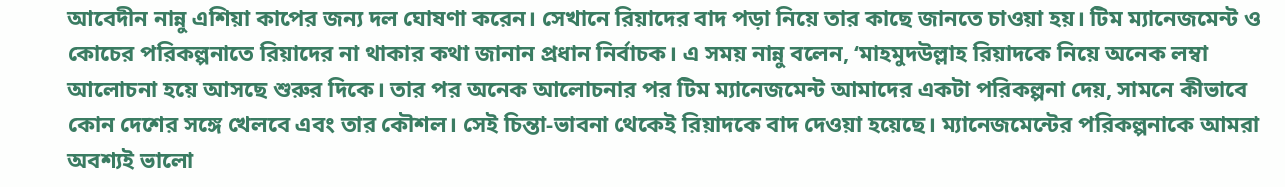আবেদীন নান্নু এশিয়া কাপের জন্য দল ঘোষণা করেন। সেখানে রিয়াদের বাদ পড়া নিয়ে তার কাছে জানতে চাওয়া হয়। টিম ম্যানেজমেন্ট ও কোচের পরিকল্পনাতে রিয়াদের না থাকার কথা জানান প্রধান নির্বাচক। এ সময় নান্নু বলেন, ‘মাহমুদউল্লাহ রিয়াদকে নিয়ে অনেক লম্বা আলোচনা হয়ে আসছে শুরুর দিকে। তার পর অনেক আলোচনার পর টিম ম্যানেজমেন্ট আমাদের একটা পরিকল্পনা দেয়, সামনে কীভাবে কোন দেশের সঙ্গে খেলবে এবং তার কৌশল। সেই চিন্তা-ভাবনা থেকেই রিয়াদকে বাদ দেওয়া হয়েছে। ম্যানেজমেন্টের পরিকল্পনাকে আমরা অবশ্যই ভালো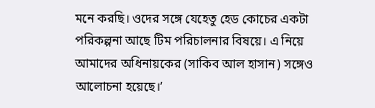মনে করছি। ওদের সঙ্গে যেহেতু হেড কোচের একটা পরিকল্পনা আছে টিম পরিচালনার বিষয়ে। এ নিয়ে আমাদের অধিনায়কের (সাকিব আল হাসান) সঙ্গেও আলোচনা হয়েছে।’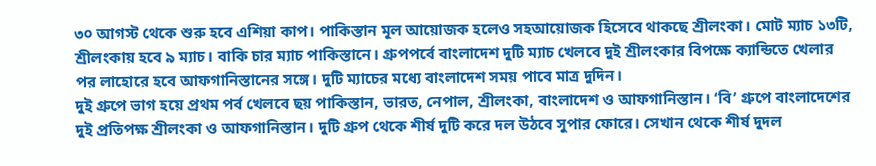৩০ আগস্ট থেকে শুরু হবে এশিয়া কাপ। পাকিস্তান মূল আয়োজক হলেও সহআয়োজক হিসেবে থাকছে শ্রীলংকা। মোট ম্যাচ ১৩টি, শ্রীলংকায় হবে ৯ ম্যাচ। বাকি চার ম্যাচ পাকিস্তানে। গ্রুপপর্বে বাংলাদেশ দুটি ম্যাচ খেলবে দুই শ্রীলংকার বিপক্ষে ক্যান্ডিতে খেলার পর লাহোরে হবে আফগানিস্তানের সঙ্গে। দুটি ম্যাচের মধ্যে বাংলাদেশ সময় পাবে মাত্র দুদিন।
দুই গ্রুপে ভাগ হয়ে প্রথম পর্ব খেলবে ছয় পাকিস্তান, ভারত, নেপাল, শ্রীলংকা, বাংলাদেশ ও আফগানিস্তান। ‘বি’ গ্রুপে বাংলাদেশের দুই প্রতিপক্ষ শ্রীলংকা ও আফগানিস্তান। দুটি গ্রুপ থেকে শীর্ষ দুটি করে দল উঠবে সুপার ফোরে। সেখান থেকে শীর্ষ দুদল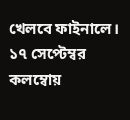খেলবে ফাইনালে। ১৭ সেপ্টেম্বর কলম্বোয়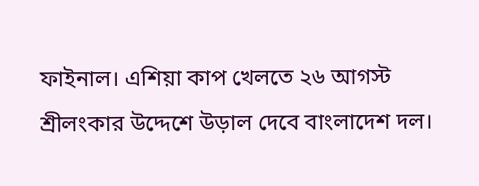ফাইনাল। এশিয়া কাপ খেলতে ২৬ আগস্ট শ্রীলংকার উদ্দেশে উড়াল দেবে বাংলাদেশ দল।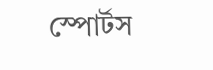স্পোর্টস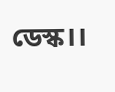ডেস্ক।।